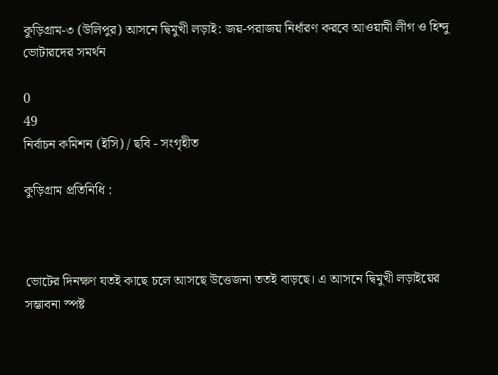কুড়িগ্রাম-৩ (উলিপুর) আসনে দ্বিমুখী লড়াই: জয়-পরাজয় নির্ধারণ করবে আওয়ামী লীগ ও হিন্দু ভোটারদের সমর্থন

0
49
নির্বাচন কমিশন (ইসি) / ছবি - সংগৃহীত

কুড়িগ্রাম প্রতিনিধি :



ভোটের দিনক্ষণ যতই কাছে চলে আসছে উত্তেজনা ততই বাড়ছে। এ আসনে দ্বিমুখী লড়াইয়ের সম্ভাবনা স্পষ্ট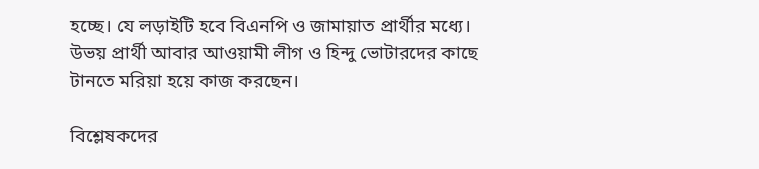হচ্ছে। যে লড়াইটি হবে বিএনপি ও জামায়াত প্রার্থীর মধ্যে। উভয় প্রার্থী আবার আওয়ামী লীগ ও হিন্দু ভোটারদের কাছে টানতে মরিয়া হয়ে কাজ করছেন।

বিশ্লেষকদের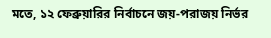মতে, ১২ ফেব্রুয়ারির নির্বাচনে জয়-পরাজয় নির্ভর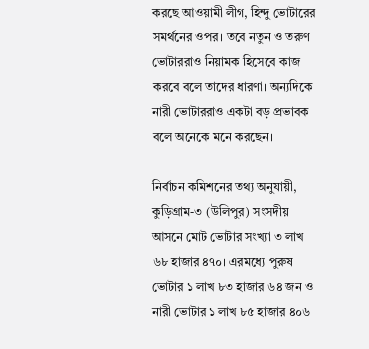করছে আওয়ামী লীগ, হিন্দু ভোটারের সমর্থনের ওপর। তবে নতুন ও তরুণ ভোটাররাও নিয়ামক হিসেবে কাজ করবে বলে তাদের ধারণা। অন্যদিকে নারী ভোটাররাও একটা বড় প্রভাবক বলে অনেকে মনে করছেন।

নির্বাচন কমিশনের তথ্য অনুযায়ী, কুড়িগ্রাম-৩ (উলিপুর) সংসদীয় আসনে মোট ভোটার সংখ্যা ৩ লাখ ৬৮ হাজার ৪৭০। এরমধ্যে পুরুষ ভোটার ১ লাখ ৮৩ হাজার ৬৪ জন ও নারী ভোটার ১ লাখ ৮৫ হাজার ৪০৬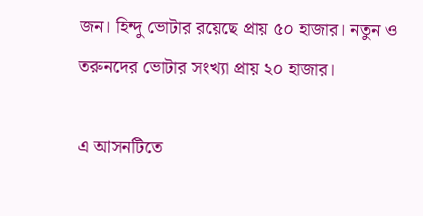জন। হিন্দু ভোটার রয়েছে প্রায় ৫০ হাজার। নতুন ও তরুনদের ভোটার সংখ্যা প্রায় ২০ হাজার।

এ আসনটিতে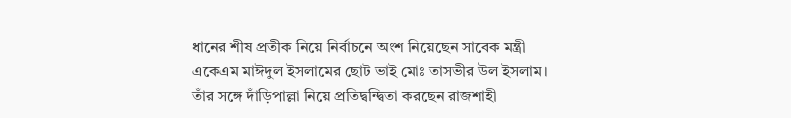ধানের শীষ প্রতীক নিয়ে নির্বাচনে অংশ নিয়েছেন সাবেক মন্ত্রী একেএম মাঈদুল ইসলামের ছোট ভাই মোঃ তাসভীর উল ইসলাম। তাঁর সঙ্গে দাঁড়িপাল্লা নিয়ে প্রতিদ্বন্দ্বিতা করছেন রাজশাহী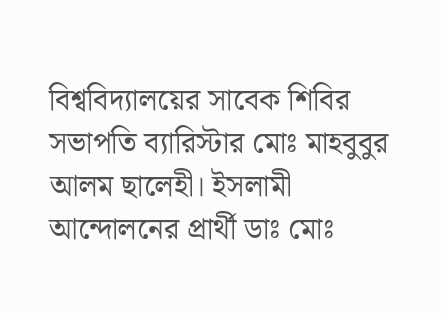বিশ্ববিদ্যালয়ের সাবেক শিবির সভাপতি ব্যারিস্টার মোঃ মাহবুবুর আলম ছালেহী। ইসলামী আন্দোলনের প্রার্থী ডাঃ মোঃ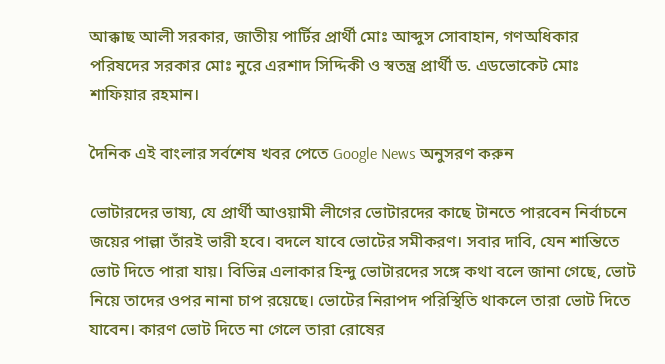আক্কাছ আলী সরকার, জাতীয় পার্টির প্রার্থী মোঃ আব্দুস সোবাহান, গণঅধিকার পরিষদের সরকার মোঃ নুরে এরশাদ সিদ্দিকী ও স্বতন্ত্র প্রার্থী ড. এডভোকেট মোঃ শাফিয়ার রহমান।

দৈনিক এই বাংলার সর্বশেষ খবর পেতে Google News অনুসরণ করুন

ভোটারদের ভাষ্য, যে প্রার্থী আওয়ামী লীগের ভোটারদের কাছে টানতে পারবেন নির্বাচনে জয়ের পাল্লা তাঁরই ভারী হবে। বদলে যাবে ভোটের সমীকরণ। সবার দাবি, যেন শান্তিতে ভোট দিতে পারা যায়। বিভিন্ন এলাকার হিন্দু ভোটারদের সঙ্গে কথা বলে জানা গেছে, ভোট নিয়ে তাদের ওপর নানা চাপ রয়েছে। ভোটের নিরাপদ পরিস্থিতি থাকলে তারা ভোট দিতে যাবেন। কারণ ভোট দিতে না গেলে তারা রোষের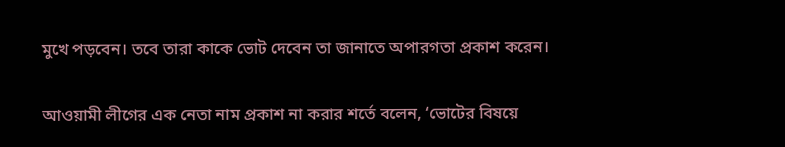মুখে পড়বেন। তবে তারা কাকে ভোট দেবেন তা জানাতে অপারগতা প্রকাশ করেন।

আওয়ামী লীগের এক নেতা নাম প্রকাশ না করার শর্তে বলেন, ‘ভোটের বিষয়ে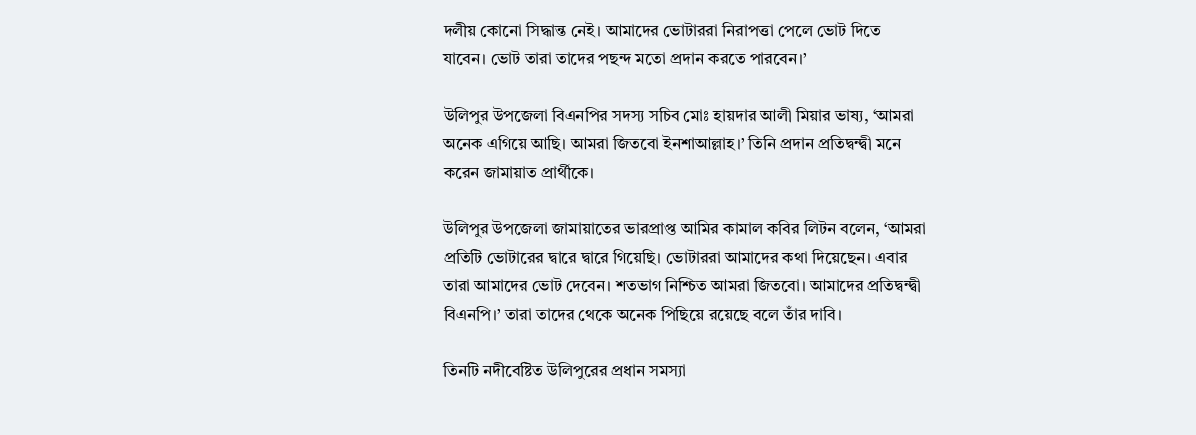দলীয় কোনো সিদ্ধান্ত নেই। আমাদের ভোটাররা নিরাপত্তা পেলে ভোট দিতে যাবেন। ভোট তারা তাদের পছন্দ মতো প্রদান করতে পারবেন।’

উলিপুর উপজেলা বিএনপির সদস্য সচিব মোঃ হায়দার আলী মিয়ার ভাষ্য, ‘আমরা অনেক এগিয়ে আছি। আমরা জিতবো ইনশাআল্লাহ।’ তিনি প্রদান প্রতিদ্বন্দ্বী মনে করেন জামায়াত প্রার্থীকে।

উলিপুর উপজেলা জামায়াতের ভারপ্রাপ্ত আমির কামাল কবির লিটন বলেন, ‘আমরা প্রতিটি ভোটারের দ্বারে দ্বারে গিয়েছি। ভোটাররা আমাদের কথা দিয়েছেন। এবার তারা আমাদের ভোট দেবেন। শতভাগ নিশ্চিত আমরা জিতবো। আমাদের প্রতিদ্বন্দ্বী বিএনপি।’ তারা তাদের থেকে অনেক পিছিয়ে রয়েছে বলে তাঁর দাবি।

তিনটি নদীবেষ্টিত উলিপুরের প্রধান সমস্যা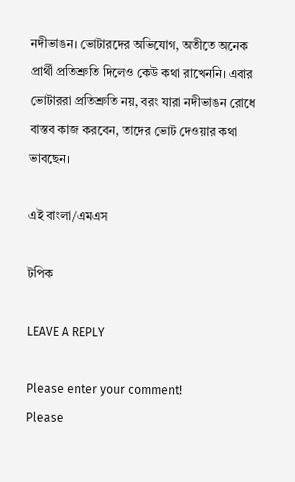নদীভাঙন। ভোটারদের অভিযোগ, অতীতে অনেক প্রার্থী প্রতিশ্রুতি দিলেও কেউ কথা রাখেননি। এবার ভোটাররা প্রতিশ্রুতি নয়, বরং যারা নদীভাঙন রোধে বাস্তব কাজ করবেন, তাদের ভোট দেওয়ার কথা ভাবছেন।

এই বাংলা/এমএস

টপিক

LEAVE A REPLY

Please enter your comment!
Please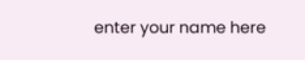enter your name here